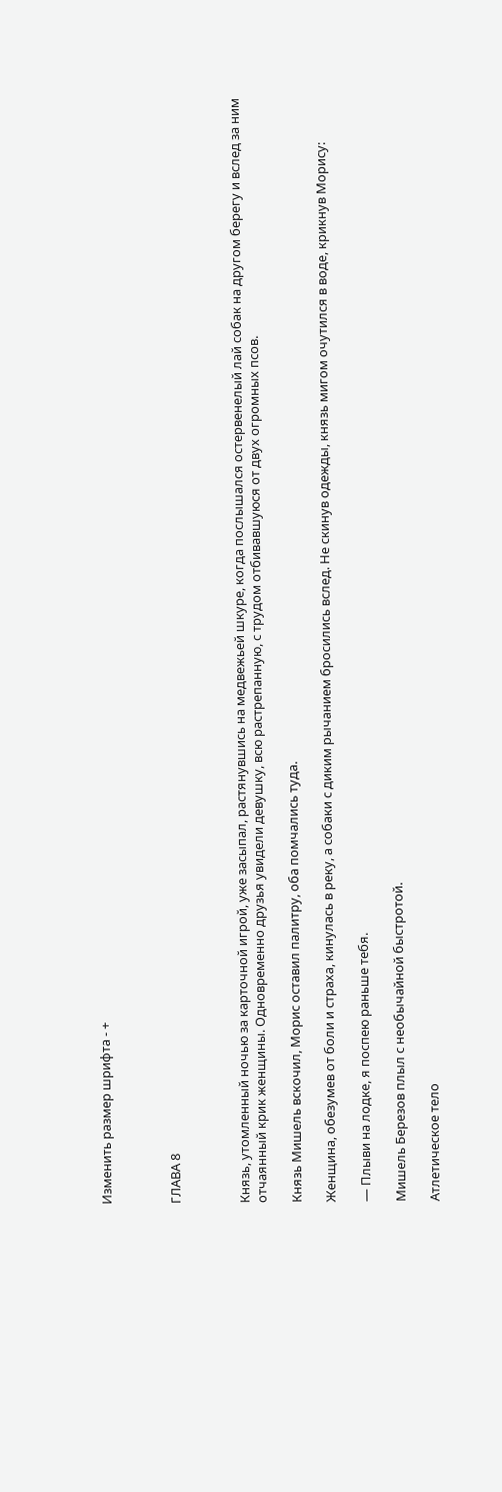Изменить размер шрифта - +



ГЛАВА 8



Князь, утомленный ночью за карточной игрой, уже засыпал, растянувшись на медвежьей шкуре, когда послышался остервенелый лай собак на другом берегу и вслед за ним отчаянный крик женщины. Одновременно друзья увидели девушку, всю растрепанную, с трудом отбивавшуюся от двух огромных псов.

Князь Мишель вскочил, Морис оставил палитру, оба помчались туда.

Женщина, обезумев от боли и страха, кинулась в реку, а собаки с диким рычанием бросились вслед. Не скинув одежды, князь мигом очутился в воде, крикнув Морису:

— Плыви на лодке, я поспею раньше тебя.

Мишель Березов плыл с необычайной быстротой.

Атлетическое тело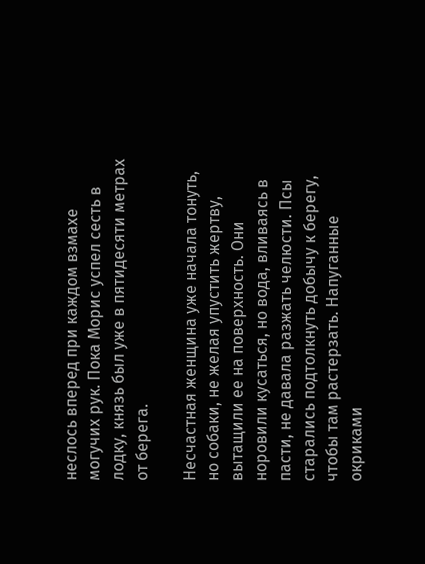неслось вперед при каждом взмахе могучих рук. Пока Морис успел сесть в лодку, князь был уже в пятидесяти метрах от берега.

Несчастная женщина уже начала тонуть, но собаки, не желая упустить жертву, вытащили ее на поверхность. Они норовили кусаться, но вода, вливаясь в пасти, не давала разжать челюсти. Псы старались подтолкнуть добычу к берегу, чтобы там растерзать. Напуганные окриками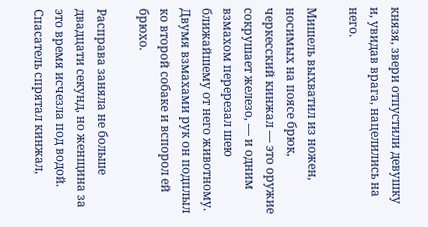князя, звери отпустили девушку и, увидав врага, нацелились на него.

Мишель выхватил из ножен, носимых на поясе брюк, черкесский кинжал — это оружие сокрушает железо, — и одним взмахом перерезал шею ближайшему от него животному. Двумя взмахами рук он подплыл ко второй собаке и вспорол ей брюхо.

Расправа заняла не больше двадцати секунд, но женщина за это время исчезла под водой. Спасатель спрятал кинжал,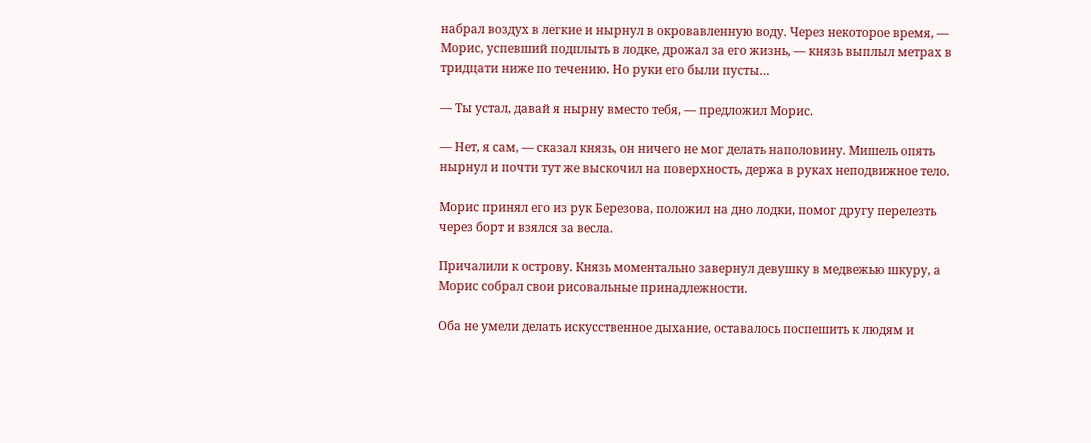набрал воздух в легкие и нырнул в окровавленную воду. Через некоторое время, — Морис, успевший подплыть в лодке, дрожал за его жизнь, — князь выплыл метрах в тридцати ниже по течению. Но руки его были пусты…

— Ты устал, давай я нырну вместо тебя, — предложил Морис.

— Нет, я сам, — сказал князь, он ничего не мог делать наполовину. Мишель опять нырнул и почти тут же выскочил на поверхность, держа в руках неподвижное тело.

Морис принял его из рук Березова, положил на дно лодки, помог другу перелезть через борт и взялся за весла.

Причалили к острову. Князь моментально завернул девушку в медвежью шкуру, а Морис собрал свои рисовальные принадлежности.

Оба не умели делать искусственное дыхание, оставалось поспешить к людям и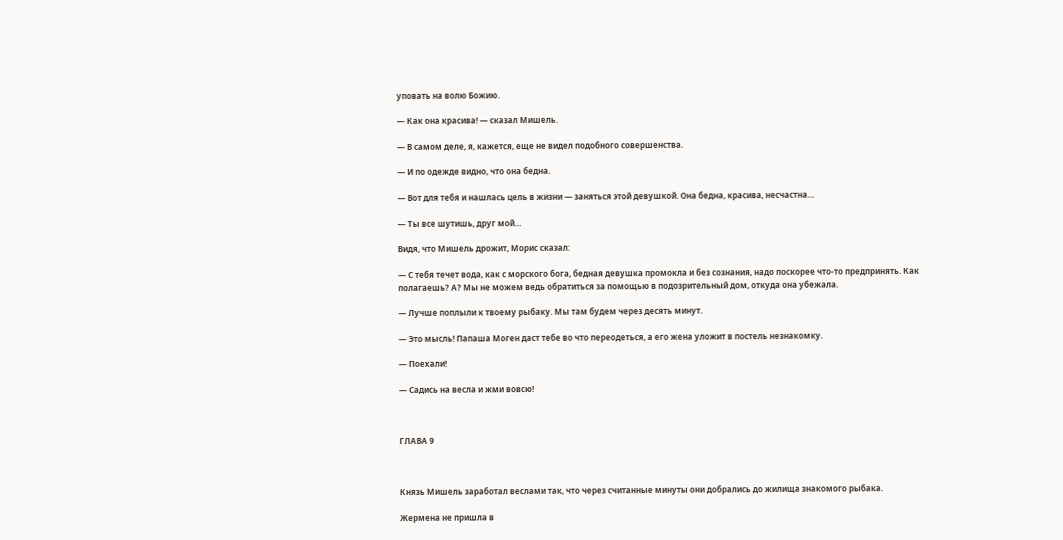уповать на волю Божию.

— Как она красива! — сказал Мишель.

— В самом деле, я, кажется, еще не видел подобного совершенства.

— И по одежде видно, что она бедна.

— Вот для тебя и нашлась цель в жизни — заняться этой девушкой. Она бедна, красива, несчастна…

— Ты все шутишь, друг мой…

Видя, что Мишель дрожит, Морис сказал:

— С тебя течет вода, как с морского бога, бедная девушка промокла и без сознания, надо поскорее что-то предпринять. Как полагаешь? А? Мы не можем ведь обратиться за помощью в подозрительный дом, откуда она убежала.

— Лучше поплыли к твоему рыбаку. Мы там будем через десять минут.

— Это мысль! Папаша Моген даст тебе во что переодеться, а его жена уложит в постель незнакомку.

— Поехали!

— Садись на весла и жми вовсю!



ГЛАВА 9



Князь Мишель заработал веслами так, что через считанные минуты они добрались до жилища знакомого рыбака.

Жермена не пришла в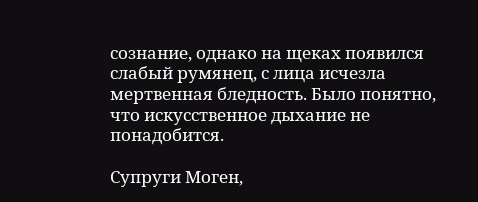сознание, однако на щеках появился слабый румянец, с лица исчезла мертвенная бледность. Было понятно, что искусственное дыхание не понадобится.

Супруги Моген,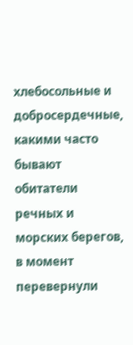хлебосольные и добросердечные, какими часто бывают обитатели речных и морских берегов, в момент перевернули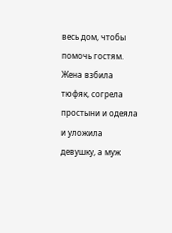весь дом, чтобы помочь гостям. Жена взбила тюфяк, согрела простыни и одеяла и уложила девушку, а муж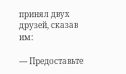принял двух друзей, сказав им:

— Предоставьте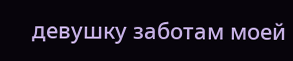девушку заботам моей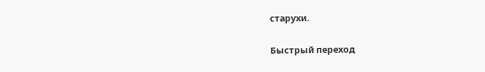старухи.

Быстрый переход